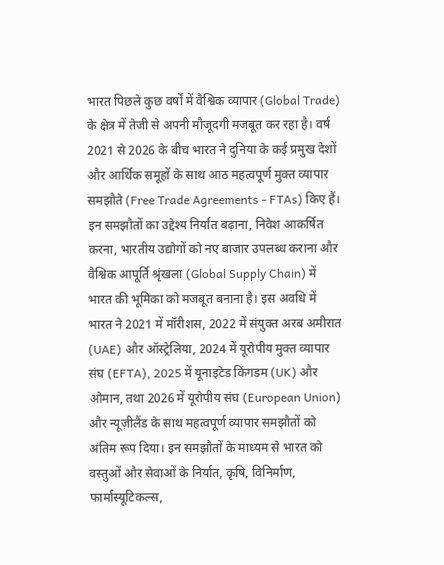भारत पिछले कुछ वर्षों में वैश्विक व्यापार (Global Trade) के क्षेत्र में तेजी से अपनी मौजूदगी मजबूत कर रहा है। वर्ष 2021 से 2026 के बीच भारत ने दुनिया के कई प्रमुख देशों और आर्थिक समूहों के साथ आठ महत्वपूर्ण मुक्त व्यापार समझौते (Free Trade Agreements - FTAs) किए हैं। इन समझौतों का उद्देश्य निर्यात बढ़ाना, निवेश आकर्षित करना, भारतीय उद्योगों को नए बाजार उपलब्ध कराना और वैश्विक आपूर्ति श्रृंखला (Global Supply Chain) में भारत की भूमिका को मजबूत बनाना है। इस अवधि में भारत ने 2021 में मॉरीशस, 2022 में संयुक्त अरब अमीरात (UAE) और ऑस्ट्रेलिया, 2024 में यूरोपीय मुक्त व्यापार संघ (EFTA), 2025 में यूनाइटेड किंगडम (UK) और ओमान, तथा 2026 में यूरोपीय संघ (European Union) और न्यूज़ीलैंड के साथ महत्वपूर्ण व्यापार समझौतों को अंतिम रूप दिया। इन समझौतों के माध्यम से भारत को वस्तुओं और सेवाओं के निर्यात, कृषि, विनिर्माण, फार्मास्यूटिकल्स,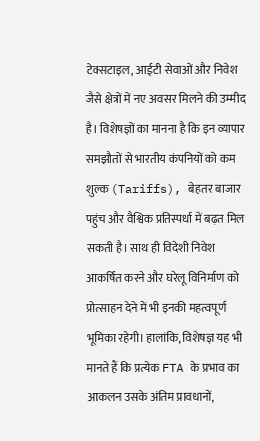टेक्सटाइल, आईटी सेवाओं और निवेश जैसे क्षेत्रों में नए अवसर मिलने की उम्मीद है। विशेषज्ञों का मानना है कि इन व्यापार समझौतों से भारतीय कंपनियों को कम शुल्क (Tariffs), बेहतर बाजार पहुंच और वैश्विक प्रतिस्पर्धा में बढ़त मिल सकती है। साथ ही विदेशी निवेश आकर्षित करने और घरेलू विनिर्माण को प्रोत्साहन देने में भी इनकी महत्वपूर्ण भूमिका रहेगी। हालांकि, विशेषज्ञ यह भी मानते हैं कि प्रत्येक FTA के प्रभाव का आकलन उसके अंतिम प्रावधानों,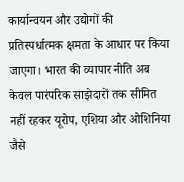कार्यान्वयन और उद्योगों की प्रतिस्पर्धात्मक क्षमता के आधार पर किया जाएगा। भारत की व्यापार नीति अब केवल पारंपरिक साझेदारों तक सीमित नहीं रहकर यूरोप, एशिया और ओशिनिया जैसे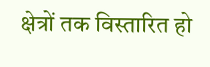क्षेत्रों तक विस्तारित हो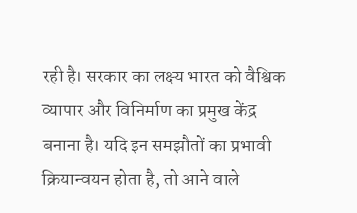रही है। सरकार का लक्ष्य भारत को वैश्विक व्यापार और विनिर्माण का प्रमुख केंद्र बनाना है। यदि इन समझौतों का प्रभावी क्रियान्वयन होता है, तो आने वाले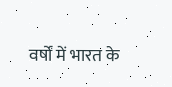वर्षों में भारत के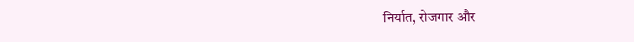निर्यात, रोजगार और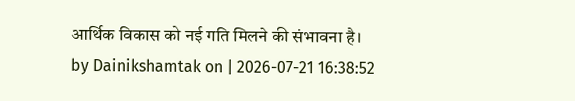आर्थिक विकास को नई गति मिलने की संभावना है।
by Dainikshamtak on | 2026-07-21 16:38:52